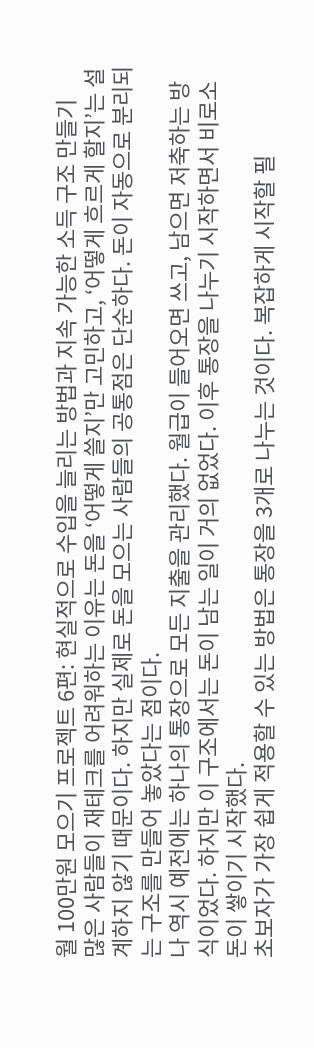월 100만원 모으기 프로젝트 6편: 현실적으로 수입을 늘리는 방법과 지속 가능한 소득 구조 만들기
많은 사람들이 재테크를 어려워하는 이유는 돈을 ‘어떻게 쓸지’만 고민하고, ‘어떻게 흐르게 할지’는 설계하지 않기 때문이다. 하지만 실제로 돈을 모으는 사람들의 공통점은 단순하다. 돈이 자동으로 분리되는 구조를 만들어 놓았다는 점이다.
나 역시 예전에는 하나의 통장으로 모든 지출을 관리했다. 월급이 들어오면 쓰고, 남으면 저축하는 방식이었다. 하지만 이 구조에서는 돈이 남는 일이 거의 없었다. 이후 통장을 나누기 시작하면서 비로소 돈이 쌓이기 시작했다.
초보자가 가장 쉽게 적용할 수 있는 방법은 통장을 3개로 나누는 것이다. 복잡하게 시작할 필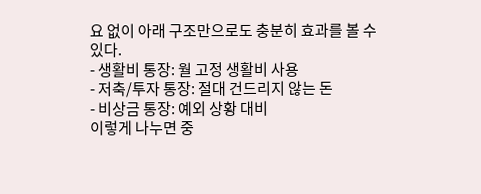요 없이 아래 구조만으로도 충분히 효과를 볼 수 있다.
- 생활비 통장: 월 고정 생활비 사용
- 저축/투자 통장: 절대 건드리지 않는 돈
- 비상금 통장: 예외 상황 대비
이렇게 나누면 중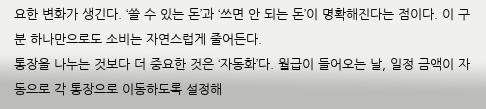요한 변화가 생긴다. ‘쓸 수 있는 돈’과 ‘쓰면 안 되는 돈’이 명확해진다는 점이다. 이 구분 하나만으로도 소비는 자연스럽게 줄어든다.
통장을 나누는 것보다 더 중요한 것은 ‘자동화’다. 월급이 들어오는 날, 일정 금액이 자동으로 각 통장으로 이동하도록 설정해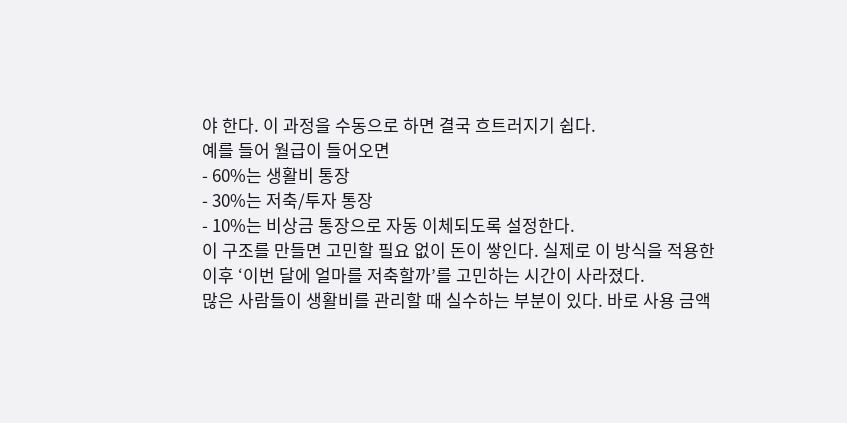야 한다. 이 과정을 수동으로 하면 결국 흐트러지기 쉽다.
예를 들어 월급이 들어오면
- 60%는 생활비 통장
- 30%는 저축/투자 통장
- 10%는 비상금 통장으로 자동 이체되도록 설정한다.
이 구조를 만들면 고민할 필요 없이 돈이 쌓인다. 실제로 이 방식을 적용한 이후 ‘이번 달에 얼마를 저축할까’를 고민하는 시간이 사라졌다.
많은 사람들이 생활비를 관리할 때 실수하는 부분이 있다. 바로 사용 금액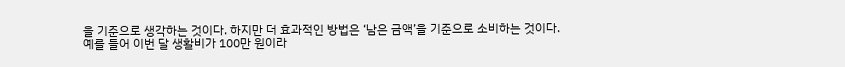을 기준으로 생각하는 것이다. 하지만 더 효과적인 방법은 ‘남은 금액’을 기준으로 소비하는 것이다.
예를 들어 이번 달 생활비가 100만 원이라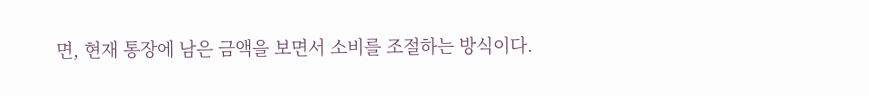면, 현재 통장에 남은 금액을 보면서 소비를 조절하는 방식이다.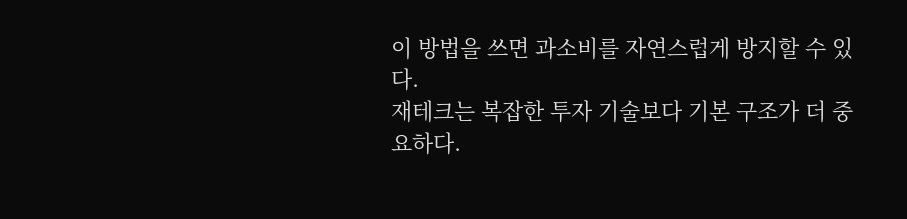이 방법을 쓰면 과소비를 자연스럽게 방지할 수 있다.
재테크는 복잡한 투자 기술보다 기본 구조가 더 중요하다.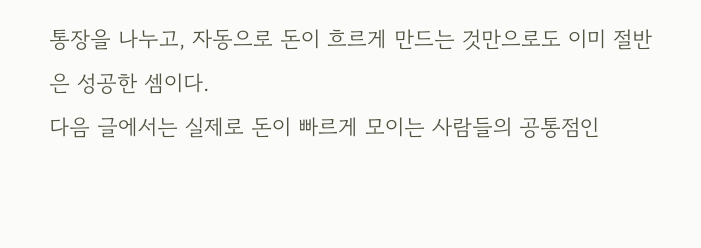통장을 나누고, 자동으로 돈이 흐르게 만드는 것만으로도 이미 절반은 성공한 셈이다.
다음 글에서는 실제로 돈이 빠르게 모이는 사람들의 공통점인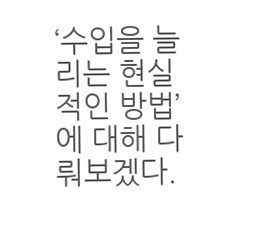‘수입을 늘리는 현실적인 방법’에 대해 다뤄보겠다.